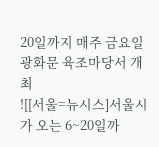20일까지 매주 금요일 광화문 육조마당서 개최
![[서울=뉴시스]서울시가 오는 6~20일까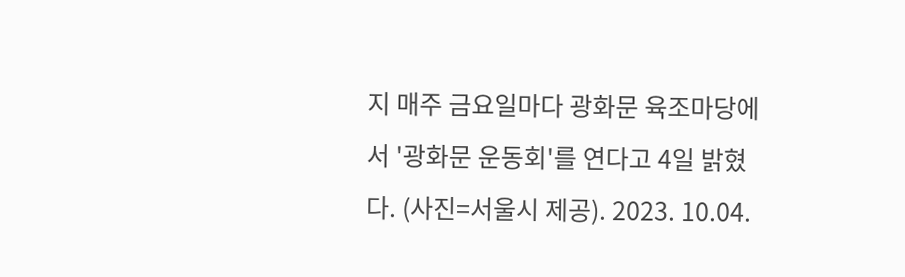지 매주 금요일마다 광화문 육조마당에서 '광화문 운동회'를 연다고 4일 밝혔다. (사진=서울시 제공). 2023. 10.04.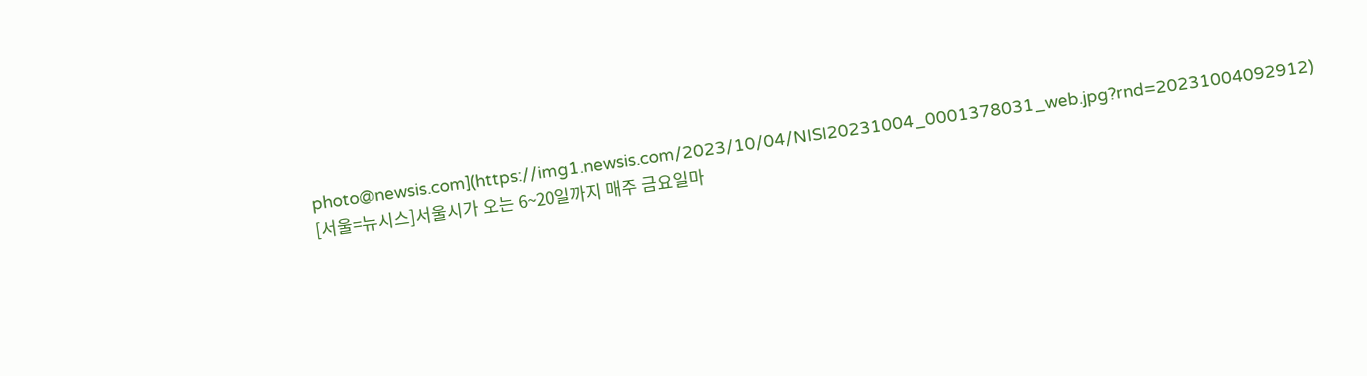photo@newsis.com](https://img1.newsis.com/2023/10/04/NISI20231004_0001378031_web.jpg?rnd=20231004092912)
[서울=뉴시스]서울시가 오는 6~20일까지 매주 금요일마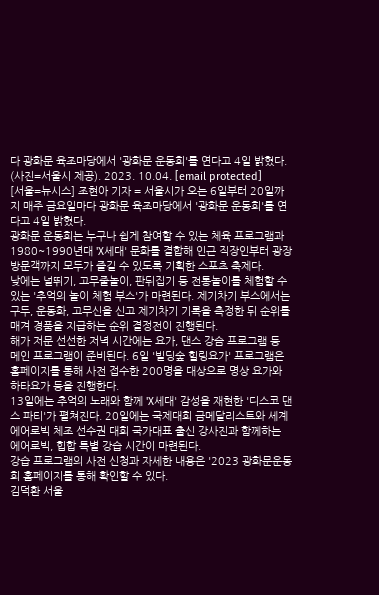다 광화문 육조마당에서 '광화문 운동회'를 연다고 4일 밝혔다. (사진=서울시 제공). 2023. 10.04. [email protected]
[서울=뉴시스] 조현아 기자 = 서울시가 오는 6일부터 20일까지 매주 금요일마다 광화문 육조마당에서 '광화문 운동회'를 연다고 4일 밝혔다.
광화문 운동회는 누구나 쉽게 참여할 수 있는 체육 프로그램과 1980~1990년대 'X세대' 문화를 결합해 인근 직장인부터 광장 방문객까지 모두가 즐길 수 있도록 기획한 스포츠 축제다.
낮에는 널뛰기, 고무줄놀이, 판뒤집기 등 전통놀이를 체험할 수 있는 '추억의 놀이 체험 부스'가 마련된다. 제기차기 부스에서는 구두, 운동화, 고무신을 신고 제기차기 기록을 측정한 뒤 순위를 매겨 경품을 지급하는 순위 결정전이 진행된다.
해가 저문 선선한 저녁 시간에는 요가, 댄스 강슴 프로그램 등 메인 프로그램이 준비된다. 6일 '빌딩숲 힐링요가' 프로그램은 홈페이지를 통해 사전 접수한 200명을 대상으로 명상 요가와 하타요가 등을 진행한다.
13일에는 추억의 노래와 함께 'X세대' 감성을 재현한 '디스코 댄스 파티'가 펼쳐진다. 20일에는 국제대회 금메달리스트와 세계 에어로빅 체조 선수권 대회 국가대표 출신 강사진과 함께하는 에어로빅, 힙합 특별 강습 시간이 마련된다.
강습 프로그램의 사전 신청과 자세한 내용은 '2023 광화문운동회 홈페이지를 통해 확인할 수 있다.
김덕환 서울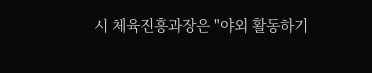시 체육진흥과장은 "야외 활동하기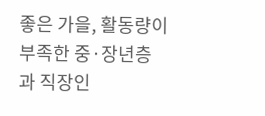좋은 가을, 활동량이 부족한 중·장년층과 직장인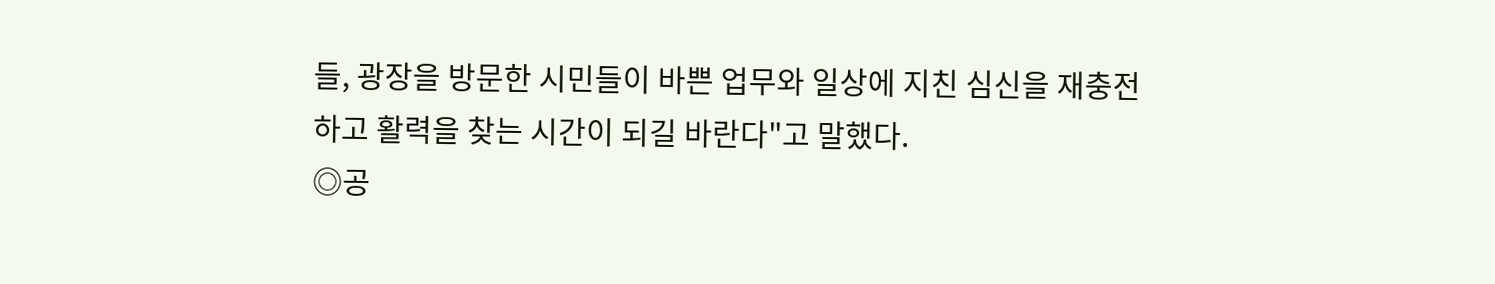들, 광장을 방문한 시민들이 바쁜 업무와 일상에 지친 심신을 재충전하고 활력을 찾는 시간이 되길 바란다"고 말했다.
◎공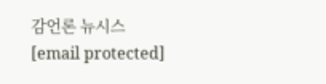감언론 뉴시스 [email protected]